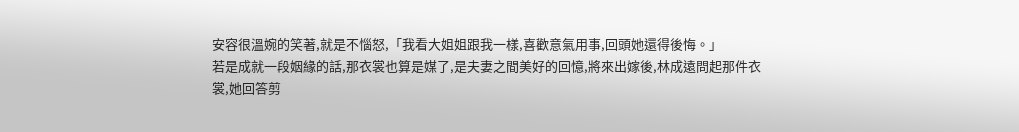安容很溫婉的笑著,就是不惱怒,「我看大姐姐跟我一樣,喜歡意氣用事,回頭她還得後悔。」
若是成就一段姻緣的話,那衣裳也算是媒了,是夫妻之間美好的回憶,將來出嫁後,林成遠問起那件衣裳,她回答剪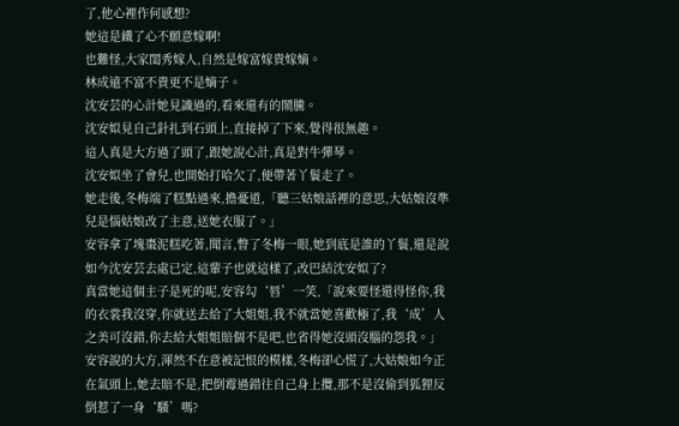了,他心裡作何感想?
她這是鐵了心不願意嫁啊!
也難怪,大家閨秀嫁人,自然是嫁富嫁貴嫁嫡。
林成遠不富不貴更不是嫡子。
沈安芸的心計她見識過的,看來還有的鬧騰。
沈安姒見自己針扎到石頭上,直接掉了下來,覺得很無趣。
這人真是大方過了頭了,跟她說心計,真是對牛彈琴。
沈安姒坐了會兒,也開始打哈欠了,便帶著丫鬟走了。
她走後,冬梅端了糕點過來,擔憂道,「聽三姑娘話裡的意思,大姑娘沒準兒是惱姑娘改了主意,送她衣服了。」
安容拿了塊棗泥糕吃著,聞言,瞥了冬梅一眼,她到底是誰的丫鬟,還是說如今沈安芸去處已定,這輩子也就這樣了,改巴結沈安姒了?
真當她這個主子是死的呢,安容勾‘唇’一笑,「說來要怪還得怪你,我的衣裳我沒穿,你就送去給了大姐姐,我不就當她喜歡極了,我‘成’人之美可沒錯,你去給大姐姐賠個不是吧,也省得她沒頭沒腦的怨我。」
安容說的大方,渾然不在意被記恨的模樣,冬梅卻心慌了,大姑娘如今正在氣頭上,她去賠不是,把倒霉過錯往自己身上攬,那不是沒偷到狐狸反倒惹了一身‘騷’嗎?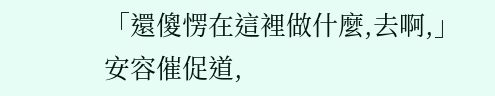「還傻愣在這裡做什麼,去啊,」安容催促道,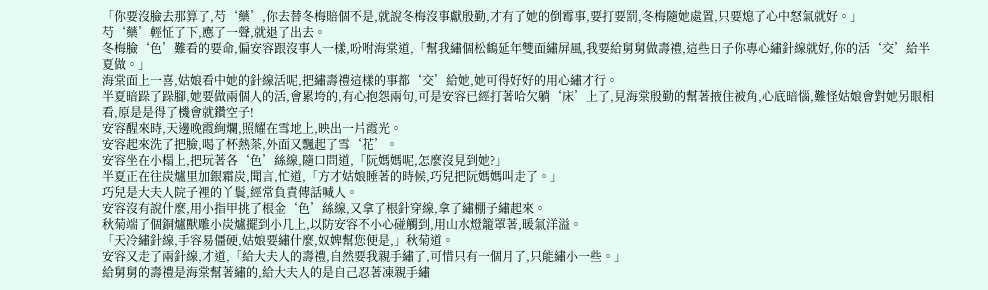「你要沒臉去那算了,芍‘藥’,你去替冬梅賠個不是,就說冬梅沒事獻殷勤,才有了她的倒霉事,要打要罰,冬梅隨她處置,只要熄了心中怒氣就好。」
芍‘藥’輕怔了下,應了一聲,就退了出去。
冬梅臉‘色’難看的要命,偏安容跟沒事人一樣,吩咐海棠道,「幫我繡個松鶴延年雙面繡屏風,我要給舅舅做壽禮,這些日子你專心繡針線就好,你的活‘交’給半夏做。」
海棠面上一喜,姑娘看中她的針線活呢,把繡壽禮這樣的事都‘交’給她,她可得好好的用心繡才行。
半夏暗跺了跺腳,她要做兩個人的活,會累垮的,有心抱怨兩句,可是安容已經打著哈欠躺‘床’上了,見海棠殷勤的幫著掖住被角,心底暗惱,難怪姑娘會對她另眼相看,原是是得了機會就鑽空子!
安容醒來時,天邊晚霞絢爛,照耀在雪地上,映出一片霞光。
安容起來洗了把臉,喝了杯熱茶,外面又飄起了雪‘花’。
安容坐在小榻上,把玩著各‘色’絲線,隨口問道,「阮媽媽呢,怎麼沒見到她?」
半夏正在往炭爐里加銀霜炭,聞言,忙道,「方才姑娘睡著的時候,巧兒把阮媽媽叫走了。」
巧兒是大夫人院子裡的丫鬟,經常負責傳話喊人。
安容沒有說什麼,用小指甲挑了根金‘色’絲線,又拿了根針穿線,拿了繡棚子繡起來。
秋菊端了個銅爐獸雕小炭爐擺到小几上,以防安容不小心碰觸到,用山水燈籠罩著,暖氣洋溢。
「天冷繡針線,手容易僵硬,姑娘要繡什麼,奴婢幫您便是,」秋菊道。
安容又走了兩針線,才道,「給大夫人的壽禮,自然要我親手繡了,可惜只有一個月了,只能繡小一些。」
給舅舅的壽禮是海棠幫著繡的,給大夫人的是自己忍著凍親手繡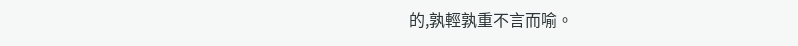的,孰輕孰重不言而喻。